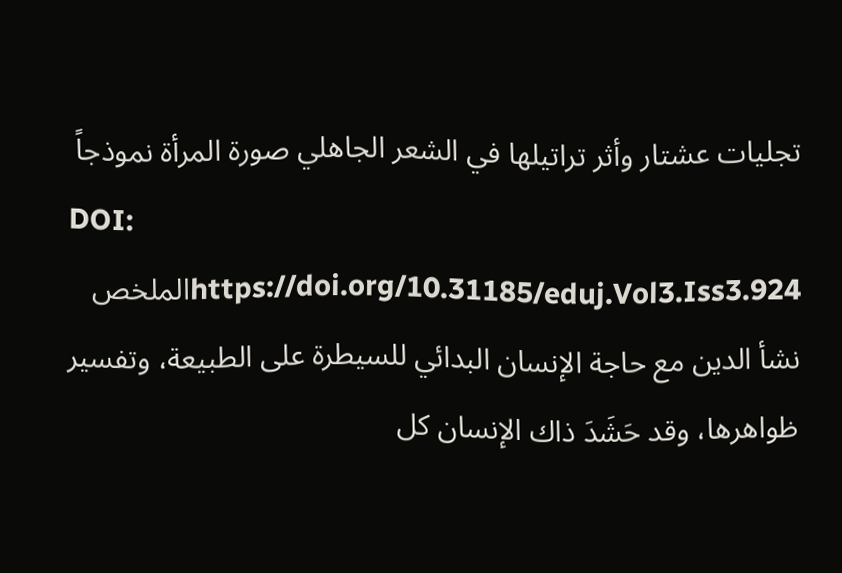تجليات عشتار وأثر تراتيلها في الشعر الجاهلي صورة المرأة نموذجاً
DOI:
https://doi.org/10.31185/eduj.Vol3.Iss3.924الملخص
نشأ الدين مع حاجة الإنسان البدائي للسيطرة على الطبيعة، وتفسير ظواهرها، وقد حَشَدَ ذاك الإنسان كل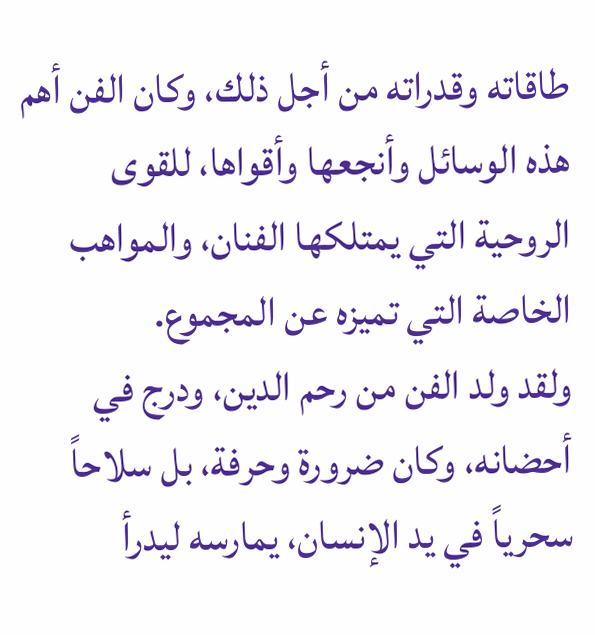طاقاته وقدراته من أجل ذلك، وكان الفن أهم هذه الوسائل وأنجعها وأقواها، للقوى الروحية التي يمتلكها الفنان، والمواهب الخاصة التي تميزه عن المجموع.
ولقد ولد الفن من رحم الدين، ودرج في أحضانه، وكان ضرورة وحرفة، بل سلاحاً سحرياً في يد الإنسان، يمارسه ليدرأ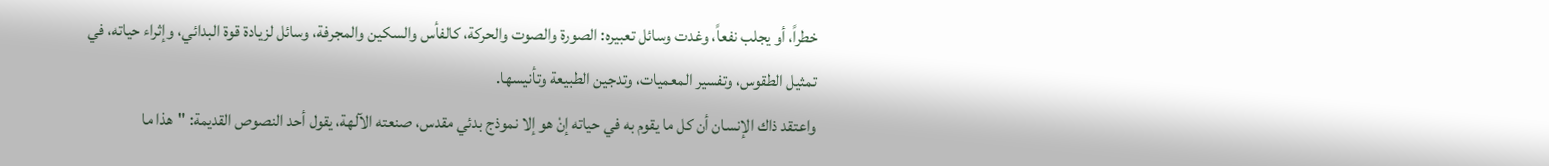خطراً، أو يجلب نفعاً، وغدت وسائل تعبيره: الصورة والصوت والحركة، كالفأس والسكين والمجرفة، وسائل لزيادة قوة البدائي، وإثراء حياته، في تمثيل الطقوس، وتفسير المعميات، وتدجين الطبيعة وتأنيسها.
واعتقد ذاك الإنسان أن كل ما يقوم به في حياته إنْ هو إلا نموذج بدئي مقدس، صنعته الآلهة، يقول أحد النصوص القديمة: "هذا ما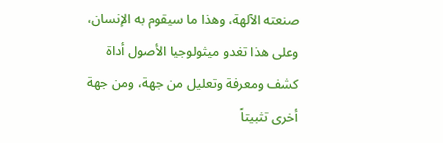صنعته الآلهة، وهذا ما سيقوم به الإنسان، وعلى هذا تغدو ميثولوجيا الأصول أداة كشف ومعرفة وتعليل من جهة، ومن جهة أخرى تثبيتاً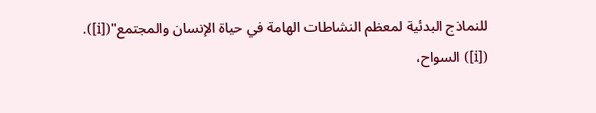للنماذج البدئية لمعظم النشاطات الهامة في حياة الإنسان والمجتمع"([i]).
([i]) السواح،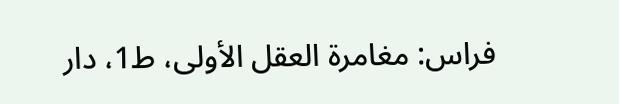فراس: مغامرة العقل الأولى، ط1، دار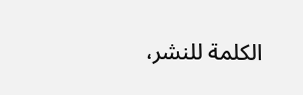الكلمة للنشر،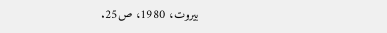بيروت، 1980، ص25.